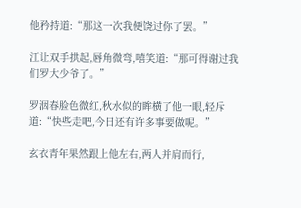他矜持道:“那这一次我便饶过你了罢。”

江让双手拱起,唇角微弯,嘻笑道:“那可得谢过我们罗大少爷了。”

罗洇春脸色微红,秋水似的眸横了他一眼,轻斥道:“快些走吧,今日还有许多事要做呢。”

玄衣青年果然跟上他左右,两人并肩而行,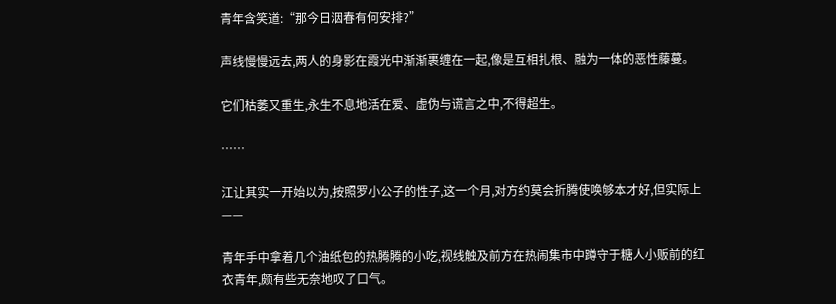青年含笑道:“那今日洇春有何安排?”

声线慢慢远去,两人的身影在霞光中渐渐裹缠在一起,像是互相扎根、融为一体的恶性藤蔓。

它们枯萎又重生,永生不息地活在爱、虚伪与谎言之中,不得超生。

……

江让其实一开始以为,按照罗小公子的性子,这一个月,对方约莫会折腾使唤够本才好,但实际上——

青年手中拿着几个油纸包的热腾腾的小吃,视线触及前方在热闹集市中蹲守于糖人小贩前的红衣青年,颇有些无奈地叹了口气。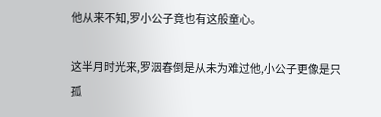他从来不知,罗小公子竟也有这般童心。

这半月时光来,罗洇春倒是从未为难过他,小公子更像是只孤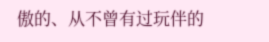傲的、从不曾有过玩伴的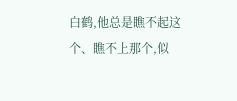白鹤,他总是瞧不起这个、瞧不上那个,似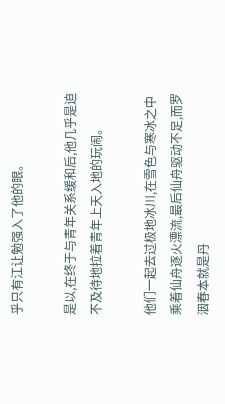乎只有江让勉强入了他的眼。

是以,在终于与青年关系缓和后,他几乎是迫不及待地拉着青年上天入地的玩闹。

他们一起去过极地冰川,在雪色与寒冰之中乘着仙舟逐火漂流,最后仙舟驱动不足,而罗洇春本就是丹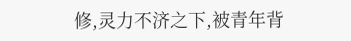修,灵力不济之下,被青年背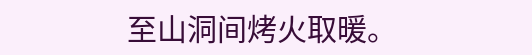至山洞间烤火取暖。